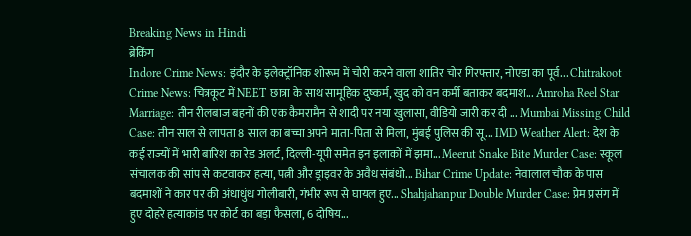Breaking News in Hindi
ब्रेकिंग
Indore Crime News: इंदौर के इलेक्ट्रॉनिक शोरूम में चोरी करने वाला शातिर चोर गिरफ्तार, नोएडा का पूर्व... Chitrakoot Crime News: चित्रकूट में NEET छात्रा के साथ सामूहिक दुष्कर्म, खुद को वन कर्मी बताकर बदमाश... Amroha Reel Star Marriage: तीन रीलबाज बहनों की एक कैमरामैन से शादी पर नया खुलासा, वीडियो जारी कर दी ... Mumbai Missing Child Case: तीन साल से लापता 8 साल का बच्चा अपने माता-पिता से मिला, मुंबई पुलिस की सू... IMD Weather Alert: देश के कई राज्यों में भारी बारिश का रेड अलर्ट, दिल्ली-यूपी समेत इन इलाकों में झमा... Meerut Snake Bite Murder Case: स्कूल संचालक की सांप से कटवाकर हत्या, पत्नी और ड्राइवर के अवैध संबंधो... Bihar Crime Update: नेवालाल चौक के पास बदमाशों ने कार पर की अंधाधुंध गोलीबारी, गंभीर रूप से घायल हुए... Shahjahanpur Double Murder Case: प्रेम प्रसंग में हुए दोहरे हत्याकांड पर कोर्ट का बड़ा फैसला, 6 दोषिय...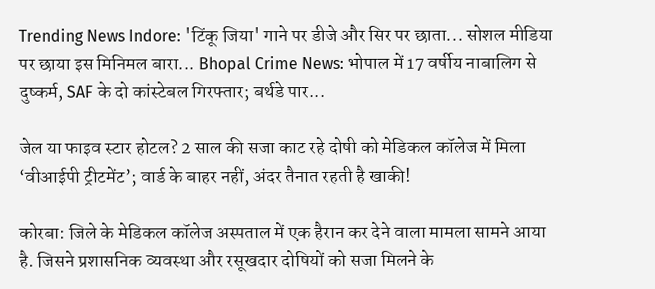Trending News Indore: 'टिंकू जिया' गाने पर डीजे और सिर पर छाता... सोशल मीडिया पर छाया इस मिनिमल बारा... Bhopal Crime News: भोपाल में 17 वर्षीय नाबालिग से दुष्कर्म, SAF के दो कांस्टेबल गिरफ्तार; बर्थडे पार...

जेल या फाइव स्टार होटल? 2 साल की सजा काट रहे दोषी को मेडिकल कॉलेज में मिला ‘वीआईपी ट्रीटमेंट’; वार्ड के बाहर नहीं, अंदर तैनात रहती है खाकी!

कोरबा: जिले के मेडिकल कॉलेज अस्पताल में एक हैरान कर देने वाला मामला सामने आया है. जिसने प्रशासनिक व्यवस्था और रसूखदार दोषियों को सजा मिलने के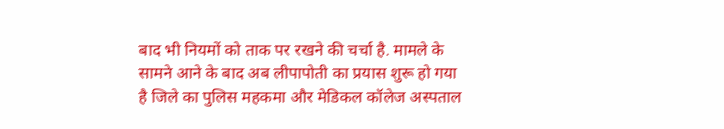बाद भी नियमों को ताक पर रखने की चर्चा है. मामले के सामने आने के बाद अब लीपापोती का प्रयास शुरू हो गया है जिले का पुलिस महकमा और मेडिकल कॉलेज अस्पताल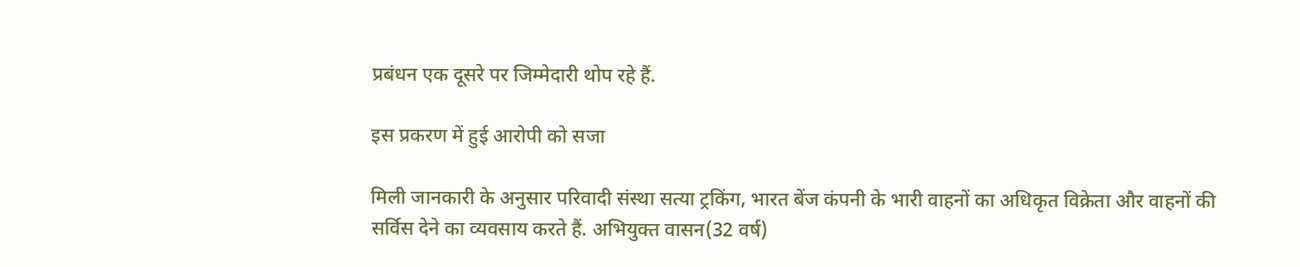प्रबंधन एक दूसरे पर जिम्मेदारी थोप रहे हैं.

इस प्रकरण में हुई आरोपी को सजा

मिली जानकारी के अनुसार परिवादी संस्था सत्या ट्रकिंग, भारत बेंज कंपनी के भारी वाहनों का अधिकृत विक्रेता और वाहनों की सर्विस देने का व्यवसाय करते हैं. अभियुक्त वासन(32 वर्ष)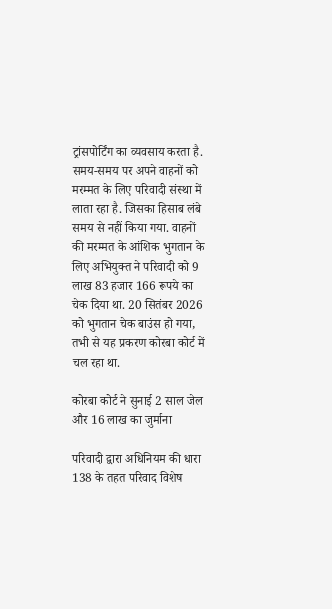ट्रांसपोर्टिंग का व्यवसाय करता है. समय-समय पर अपने वाहनों को मरम्मत के लिए परिवादी संस्था में लाता रहा है. जिसका हिसाब लंबे समय से नहीं किया गया. वाहनों की मरम्मत के आंशिक भुगतान के लिए अभियुक्त ने परिवादी को 9 लाख 83 हजार 166 रूपये का चेक दिया था. 20 सितंबर 2026 को भुगतान चेक बाउंस हो गया, तभी से यह प्रकरण कोरबा कोर्ट में चल रहा था.

कोरबा कोर्ट ने सुनाई 2 साल जेल और 16 लाख का जुर्माना

परिवादी द्वारा अधिनियम की धारा 138 के तहत परिवाद विशेष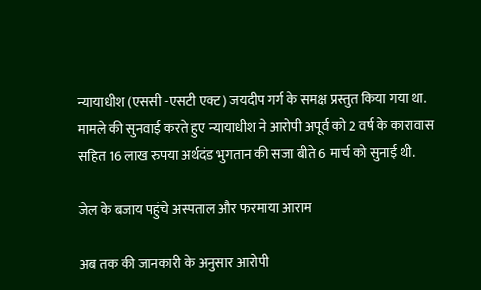न्यायाधीश (एससी -एसटी एक्ट) जयदीप गर्ग के समक्ष प्रस्तुत किया गया था. मामले की सुनवाई करते हुए न्यायाधीश ने आरोपी अपूर्व को 2 वर्ष के कारावास सहित 16 लाख रुपया अर्थदंड भुगतान की सजा बीते 6 मार्च को सुनाई थी.

जेल के बजाय पहुंचे अस्पताल और फरमाया आराम

अब तक की जानकारी के अनुसार आरोपी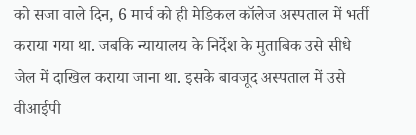को सजा वाले दिन, 6 मार्च को ही मेडिकल कॉलेज अस्पताल में भर्ती कराया गया था. जबकि न्यायालय के निर्देश के मुताबिक उसे सीधे जेल में दाखिल कराया जाना था. इसके बावजूद अस्पताल में उसे वीआईपी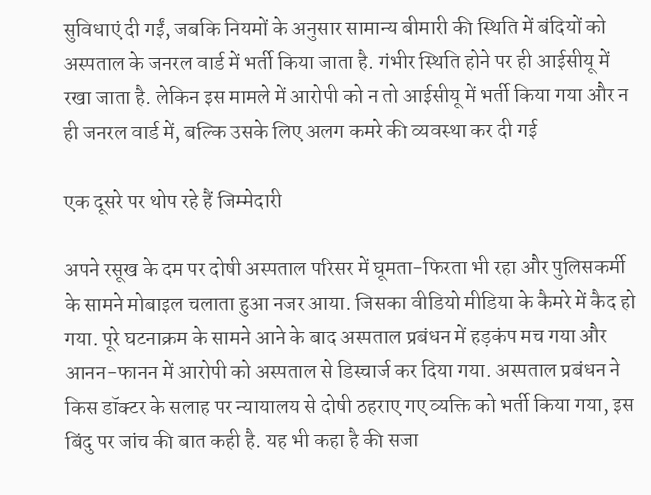सुविधाएं दी गईं, जबकि नियमों के अनुसार सामान्य बीमारी की स्थिति में बंदियों को अस्पताल के जनरल वार्ड में भर्ती किया जाता है. गंभीर स्थिति होने पर ही आईसीयू में रखा जाता है. लेकिन इस मामले में आरोपी को न तो आईसीयू में भर्ती किया गया और न ही जनरल वार्ड में, बल्कि उसके लिए अलग कमरे की व्यवस्था कर दी गई

एक दूसरे पर थोप रहे हैं जिम्मेदारी

अपने रसूख के दम पर दोषी अस्पताल परिसर में घूमता-फिरता भी रहा और पुलिसकर्मी के सामने मोबाइल चलाता हुआ नजर आया. जिसका वीडियो मीडिया के कैमरे में कैद हो गया. पूरे घटनाक्रम के सामने आने के बाद अस्पताल प्रबंधन में हड़कंप मच गया और आनन-फानन में आरोपी को अस्पताल से डिस्चार्ज कर दिया गया. अस्पताल प्रबंधन ने किस डॉक्टर के सलाह पर न्यायालय से दोषी ठहराए गए व्यक्ति को भर्ती किया गया, इस बिंदु पर जांच की बात कही है. यह भी कहा है की सजा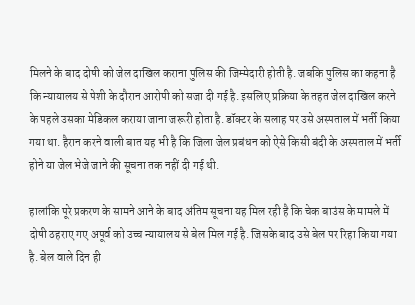मिलने के बाद दोषी को जेल दाखिल कराना पुलिस की जिम्मेदारी होती है. जबकि पुलिस का कहना है कि न्यायालय से पेशी के दौरान आरोपी को सजा दी गई है. इसलिए प्रक्रिया के तहत जेल दाखिल करने के पहले उसका मेडिकल कराया जाना जरूरी होता है. डॉक्टर के सलाह पर उसे अस्पताल में भर्ती किया गया था. हैरान करने वाली बात यह भी है कि जिला जेल प्रबंधन को ऐसे किसी बंदी के अस्पताल में भर्ती होने या जेल भेजे जाने की सूचना तक नहीं दी गई थी.

हालांकि पूरे प्रकरण के सामने आने के बाद अंतिम सूचना यह मिल रही है कि चेक बाउंस के मामले में दोषी ठहराए गए अपूर्व को उच्च न्यायालय से बेल मिल गई है. जिसके बाद उसे बेल पर रिहा किया गया है. बेल वाले दिन ही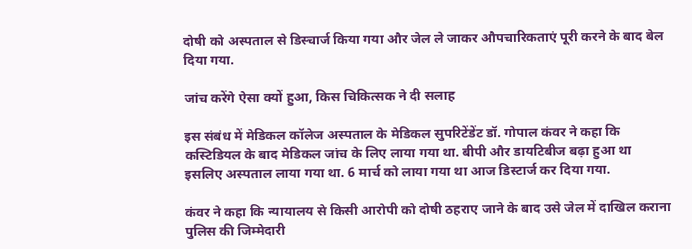दोषी को अस्पताल से डिस्चार्ज किया गया और जेल ले जाकर औपचारिकताएं पूरी करने के बाद बेल दिया गया.

जांच करेंगे ऐसा क्यों हुआ, किस चिकित्सक ने दी सलाह

इस संबंध में मेडिकल कॉलेज अस्पताल के मेडिकल सुपरिटेंडेंट डॉ. गोपाल कंवर ने कहा कि कस्टिडियल के बाद मेडिकल जांच के लिए लाया गया था. बीपी और डायटिबीज बढ़ा हुआ था इसलिए अस्पताल लाया गया था. 6 मार्च को लाया गया था आज डिस्टार्ज कर दिया गया.

कंवर ने कहा कि न्यायालय से किसी आरोपी को दोषी ठहराए जाने के बाद उसे जेल में दाखिल कराना पुलिस की जिम्मेदारी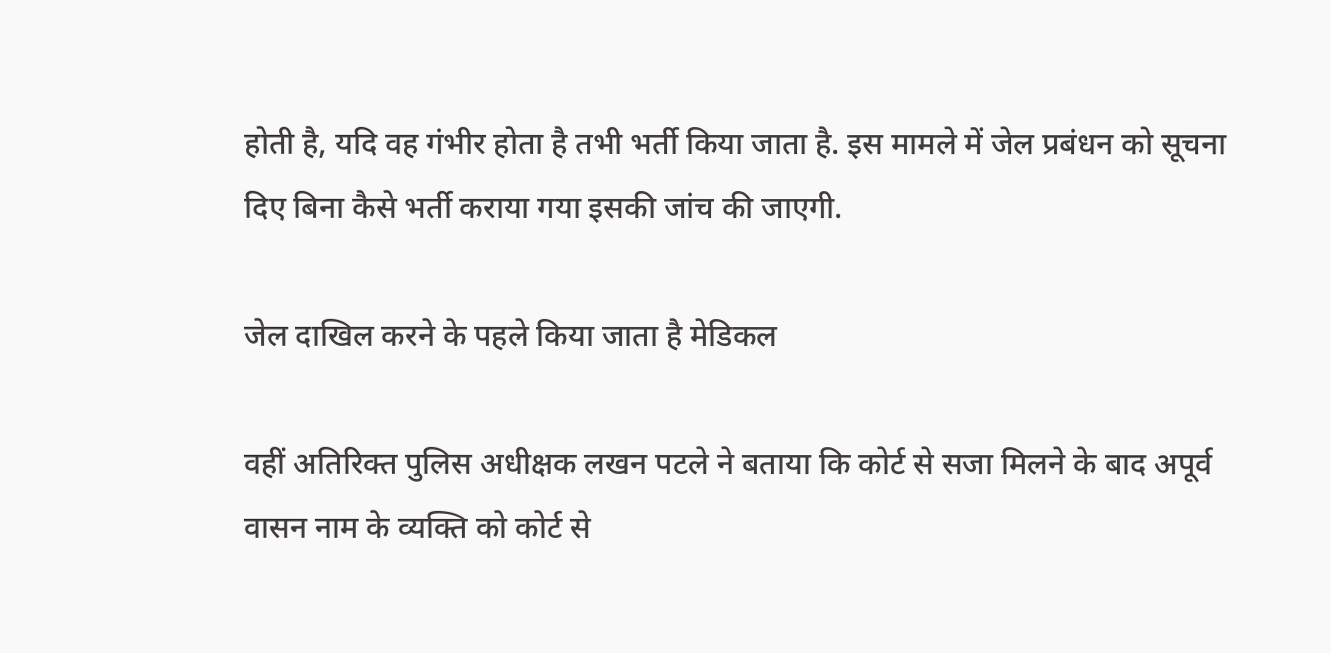होती है, यदि वह गंभीर होता है तभी भर्ती किया जाता है. इस मामले में जेल प्रबंधन को सूचना दिए बिना कैसे भर्ती कराया गया इसकी जांच की जाएगी.

जेल दाखिल करने के पहले किया जाता है मेडिकल

वहीं अतिरिक्त पुलिस अधीक्षक लखन पटले ने बताया कि कोर्ट से सजा मिलने के बाद अपूर्व वासन नाम के व्यक्ति को कोर्ट से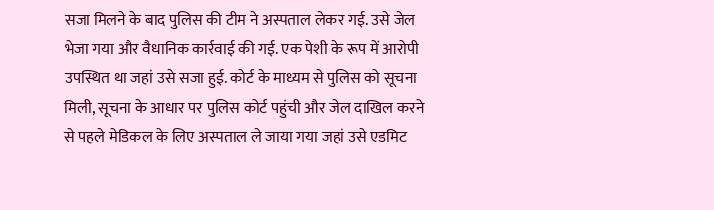सजा मिलने के बाद पुलिस की टीम ने अस्पताल लेकर गई. उसे जेल भेजा गया और वैधानिक कार्रवाई की गई. एक पेशी के रूप में आरोपी उपस्थित था जहां उसे सजा हुई. कोर्ट के माध्यम से पुलिस को सूचना मिली, सूचना के आधार पर पुलिस कोर्ट पहुंची और जेल दाखिल करने से पहले मेडिकल के लिए अस्पताल ले जाया गया जहां उसे एडमिट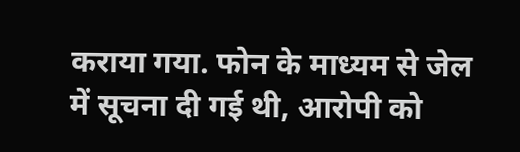कराया गया. फोन के माध्यम से जेल में सूचना दी गई थी, आरोपी को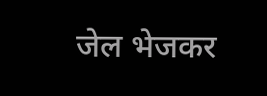जेल भेजकर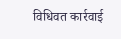विधिवत कार्रवाई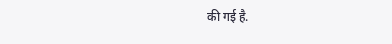की गई है.